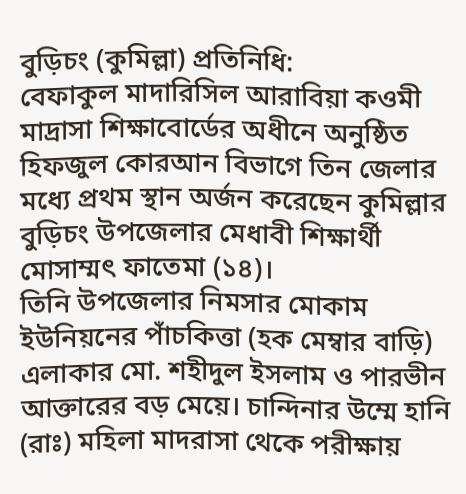বুড়িচং (কুমিল্লা) প্রতিনিধি:
বেফাকুল মাদারিসিল আরাবিয়া কওমী মাদ্রাসা শিক্ষাবোর্ডের অধীনে অনুষ্ঠিত হিফজুল কোরআন বিভাগে তিন জেলার মধ্যে প্রথম স্থান অর্জন করেছেন কুমিল্লার বুড়িচং উপজেলার মেধাবী শিক্ষার্থী মোসাম্মৎ ফাতেমা (১৪)।
তিনি উপজেলার নিমসার মোকাম ইউনিয়নের পাঁচকিত্তা (হক মেম্বার বাড়ি) এলাকার মো. শহীদুল ইসলাম ও পারভীন আক্তারের বড় মেয়ে। চান্দিনার উম্মে হানি (রাঃ) মহিলা মাদরাসা থেকে পরীক্ষায়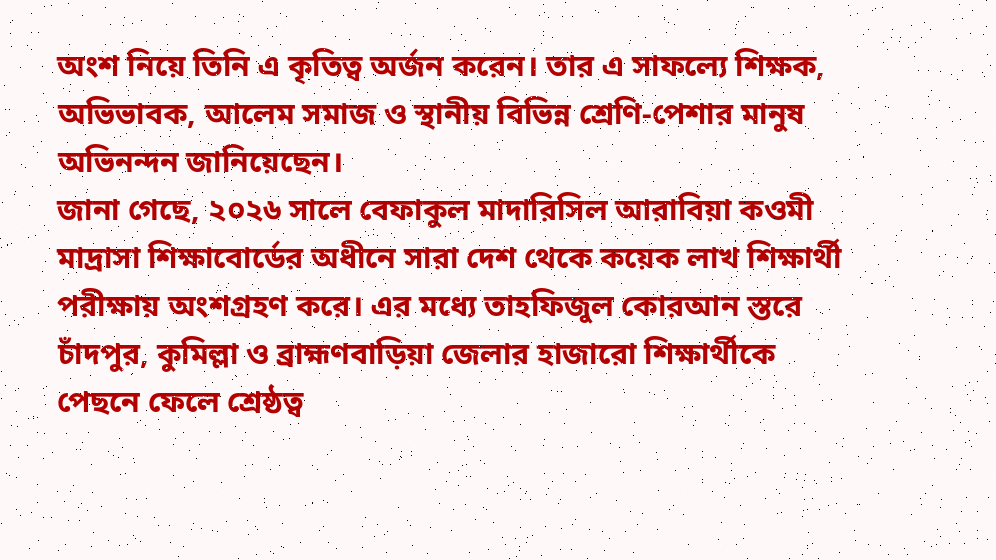অংশ নিয়ে তিনি এ কৃতিত্ব অর্জন করেন। তার এ সাফল্যে শিক্ষক, অভিভাবক, আলেম সমাজ ও স্থানীয় বিভিন্ন শ্রেণি-পেশার মানুষ অভিনন্দন জানিয়েছেন।
জানা গেছে, ২০২৬ সালে বেফাকুল মাদারিসিল আরাবিয়া কওমী মাদ্রাসা শিক্ষাবোর্ডের অধীনে সারা দেশ থেকে কয়েক লাখ শিক্ষার্থী পরীক্ষায় অংশগ্রহণ করে। এর মধ্যে তাহফিজুল কোরআন স্তরে চাঁদপুর, কুমিল্লা ও ব্রাহ্মণবাড়িয়া জেলার হাজারো শিক্ষার্থীকে পেছনে ফেলে শ্রেষ্ঠত্ব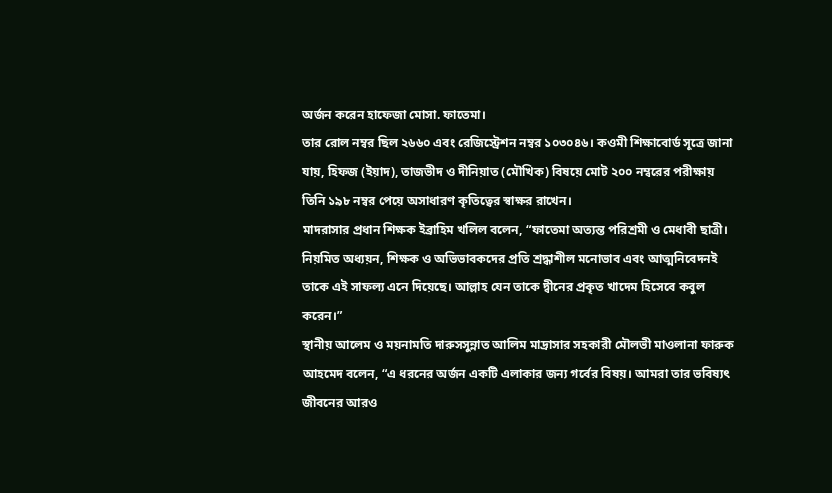অর্জন করেন হাফেজা মোসা. ফাতেমা।
তার রোল নম্বর ছিল ২৬৬০ এবং রেজিস্ট্রেশন নম্বর ১০৩০৪৬। কওমী শিক্ষাবোর্ড সূত্রে জানা যায়, হিফজ (ইয়াদ), তাজভীদ ও দীনিয়াত (মৌখিক) বিষয়ে মোট ২০০ নম্বরের পরীক্ষায় তিনি ১৯৮ নম্বর পেয়ে অসাধারণ কৃতিত্বের স্বাক্ষর রাখেন।
মাদরাসার প্রধান শিক্ষক ইব্রাহিম খলিল বলেন, “ফাতেমা অত্যন্ত পরিশ্রমী ও মেধাবী ছাত্রী। নিয়মিত অধ্যয়ন, শিক্ষক ও অভিভাবকদের প্রতি শ্রদ্ধাশীল মনোভাব এবং আত্মনিবেদনই তাকে এই সাফল্য এনে দিয়েছে। আল্লাহ যেন তাকে দ্বীনের প্রকৃত খাদেম হিসেবে কবুল করেন।”
স্থানীয় আলেম ও ময়নামতি দারুসসুন্নাত আলিম মাদ্রাসার সহকারী মৌলভী মাওলানা ফারুক আহমেদ বলেন, “এ ধরনের অর্জন একটি এলাকার জন্য গর্বের বিষয়। আমরা তার ভবিষ্যৎ জীবনের আরও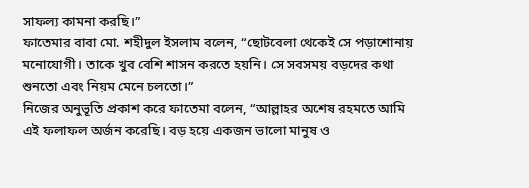সাফল্য কামনা করছি।”
ফাতেমার বাবা মো. শহীদুল ইসলাম বলেন, “ছোটবেলা থেকেই সে পড়াশোনায় মনোযোগী। তাকে খুব বেশি শাসন করতে হয়নি। সে সবসময় বড়দের কথা শুনতো এবং নিয়ম মেনে চলতো।”
নিজের অনুভূতি প্রকাশ করে ফাতেমা বলেন, “আল্লাহর অশেষ রহমতে আমি এই ফলাফল অর্জন করেছি। বড় হয়ে একজন ভালো মানুষ ও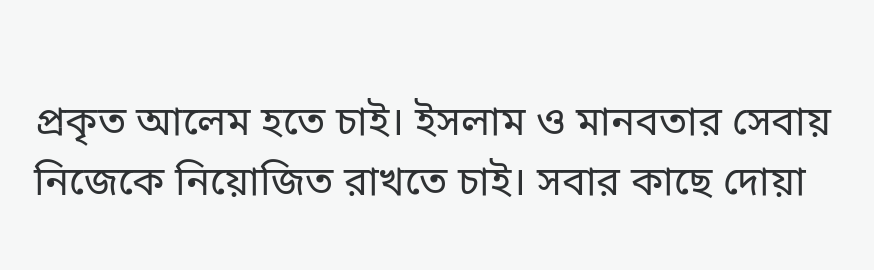প্রকৃত আলেম হতে চাই। ইসলাম ও মানবতার সেবায় নিজেকে নিয়োজিত রাখতে চাই। সবার কাছে দোয়া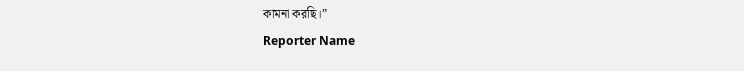কামনা করছি।”
Reporter Name